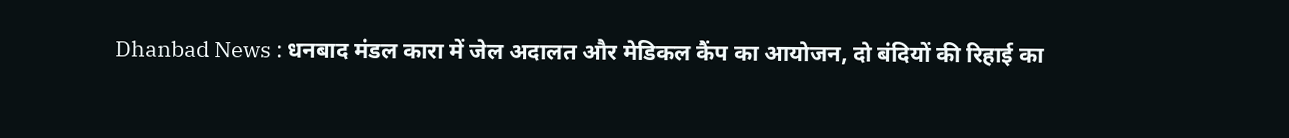Dhanbad News : धनबाद मंडल कारा में जेल अदालत और मेडिकल कैंप का आयोजन, दो बंदियों की रिहाई का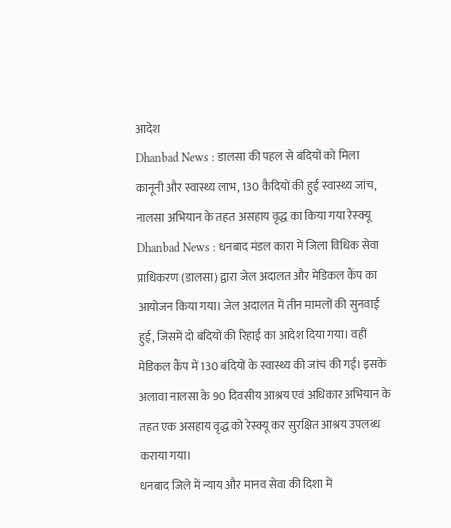आदेश
Dhanbad News : डालसा की पहल से बंदियों को मिला कानूनी और स्वास्थ्य लाभ, 130 कैदियों की हुई स्वास्थ्य जांच, नालसा अभियान के तहत असहाय वृद्ध का किया गया रेस्क्यू
Dhanbad News : धनबाद मंडल कारा में जिला विधिक सेवा प्राधिकरण (डालसा) द्वारा जेल अदालत और मेडिकल कैंप का आयोजन किया गया। जेल अदालत में तीन मामलों की सुनवाई हुई, जिसमें दो बंदियों की रिहाई का आदेश दिया गया। वहीं मेडिकल कैंप में 130 बंदियों के स्वास्थ्य की जांच की गई। इसके अलावा नालसा के 90 दिवसीय आश्रय एवं अधिकार अभियान के तहत एक असहाय वृद्ध को रेस्क्यू कर सुरक्षित आश्रय उपलब्ध कराया गया।
धनबाद जिले में न्याय और मानव सेवा की दिशा में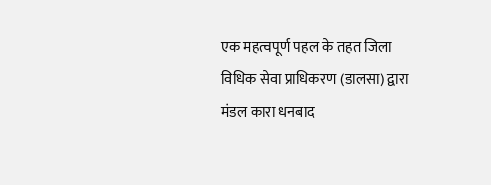एक महत्वपूर्ण पहल के तहत जिला विधिक सेवा प्राधिकरण (डालसा) द्वारा मंडल कारा धनबाद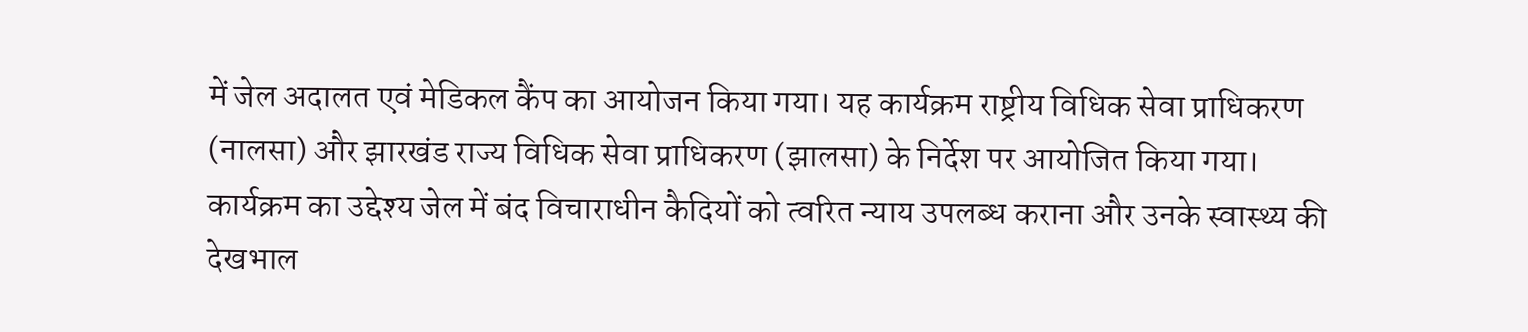में जेल अदालत एवं मेडिकल कैंप का आयोजन किया गया। यह कार्यक्रम राष्ट्रीय विधिक सेवा प्राधिकरण (नालसा) और झारखंड राज्य विधिक सेवा प्राधिकरण (झालसा) के निर्देश पर आयोजित किया गया। कार्यक्रम का उद्देश्य जेल में बंद विचाराधीन कैदियों को त्वरित न्याय उपलब्ध कराना और उनके स्वास्थ्य की देखभाल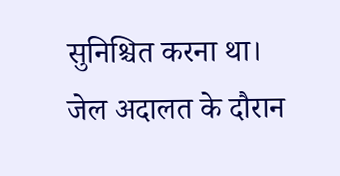सुनिश्चित करना था।
जेल अदालत के दौरान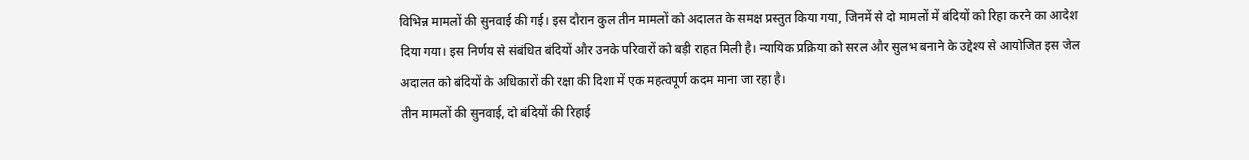विभिन्न मामलों की सुनवाई की गई। इस दौरान कुल तीन मामलों को अदालत के समक्ष प्रस्तुत किया गया, जिनमें से दो मामलों में बंदियों को रिहा करने का आदेश दिया गया। इस निर्णय से संबंधित बंदियों और उनके परिवारों को बड़ी राहत मिली है। न्यायिक प्रक्रिया को सरल और सुलभ बनाने के उद्देश्य से आयोजित इस जेल अदालत को बंदियों के अधिकारों की रक्षा की दिशा में एक महत्वपूर्ण कदम माना जा रहा है।
तीन मामलों की सुनवाई, दो बंदियों की रिहाई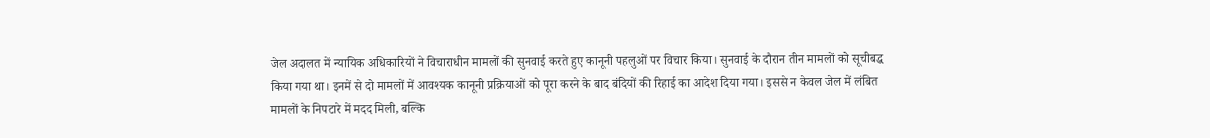जेल अदालत में न्यायिक अधिकारियों ने विचाराधीन मामलों की सुनवाई करते हुए कानूनी पहलुओं पर विचार किया। सुनवाई के दौरान तीन मामलों को सूचीबद्ध किया गया था। इनमें से दो मामलों में आवश्यक कानूनी प्रक्रियाओं को पूरा करने के बाद बंदियों की रिहाई का आदेश दिया गया। इससे न केवल जेल में लंबित मामलों के निपटारे में मदद मिली, बल्कि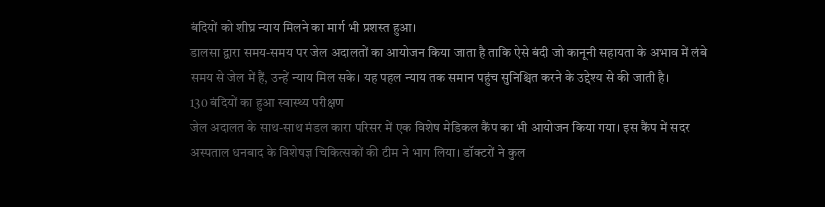बंदियों को शीघ्र न्याय मिलने का मार्ग भी प्रशस्त हुआ।
डालसा द्वारा समय-समय पर जेल अदालतों का आयोजन किया जाता है ताकि ऐसे बंदी जो कानूनी सहायता के अभाव में लंबे समय से जेल में हैं, उन्हें न्याय मिल सके। यह पहल न्याय तक समान पहुंच सुनिश्चित करने के उद्देश्य से की जाती है।
130 बंदियों का हुआ स्वास्थ्य परीक्षण
जेल अदालत के साथ-साथ मंडल कारा परिसर में एक विशेष मेडिकल कैंप का भी आयोजन किया गया। इस कैंप में सदर अस्पताल धनबाद के विशेषज्ञ चिकित्सकों की टीम ने भाग लिया। डॉक्टरों ने कुल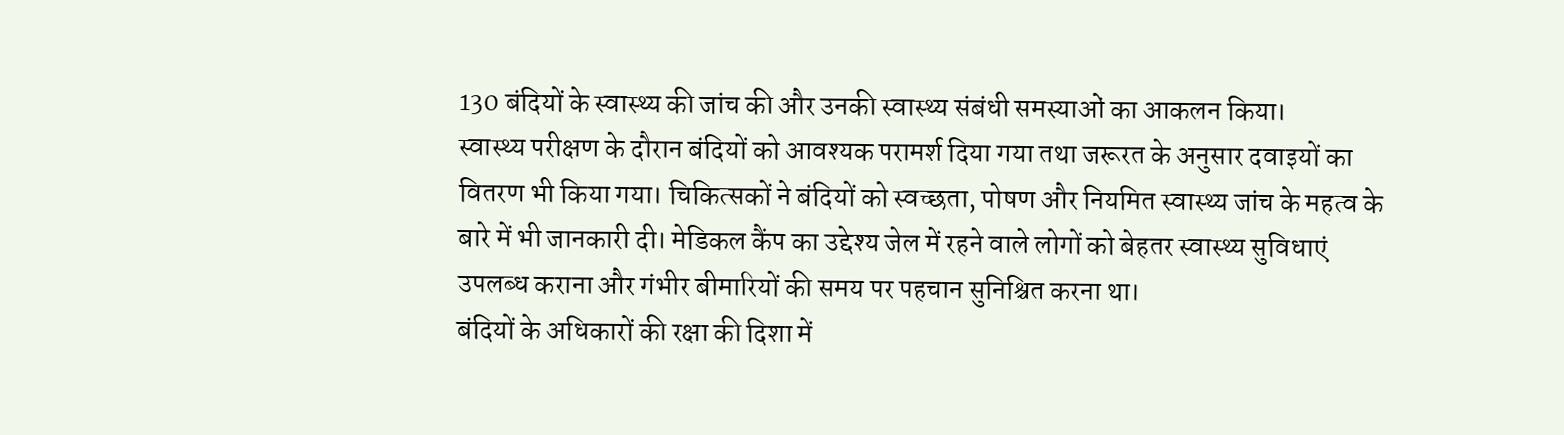130 बंदियों के स्वास्थ्य की जांच की और उनकी स्वास्थ्य संबंधी समस्याओं का आकलन किया।
स्वास्थ्य परीक्षण के दौरान बंदियों को आवश्यक परामर्श दिया गया तथा जरूरत के अनुसार दवाइयों का वितरण भी किया गया। चिकित्सकों ने बंदियों को स्वच्छता, पोषण और नियमित स्वास्थ्य जांच के महत्व के बारे में भी जानकारी दी। मेडिकल कैंप का उद्देश्य जेल में रहने वाले लोगों को बेहतर स्वास्थ्य सुविधाएं उपलब्ध कराना और गंभीर बीमारियों की समय पर पहचान सुनिश्चित करना था।
बंदियों के अधिकारों की रक्षा की दिशा में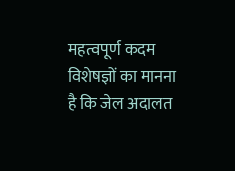महत्वपूर्ण कदम
विशेषज्ञों का मानना है कि जेल अदालत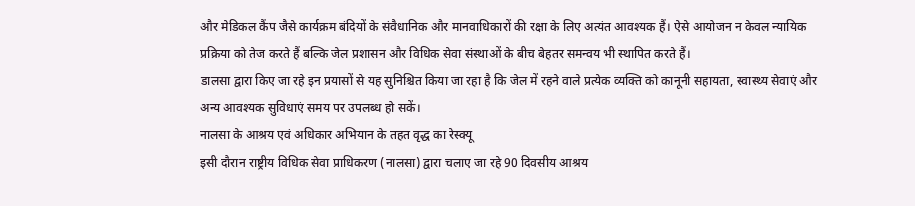और मेडिकल कैंप जैसे कार्यक्रम बंदियों के संवैधानिक और मानवाधिकारों की रक्षा के लिए अत्यंत आवश्यक हैं। ऐसे आयोजन न केवल न्यायिक प्रक्रिया को तेज करते हैं बल्कि जेल प्रशासन और विधिक सेवा संस्थाओं के बीच बेहतर समन्वय भी स्थापित करते हैं।
डालसा द्वारा किए जा रहे इन प्रयासों से यह सुनिश्चित किया जा रहा है कि जेल में रहने वाले प्रत्येक व्यक्ति को कानूनी सहायता, स्वास्थ्य सेवाएं और अन्य आवश्यक सुविधाएं समय पर उपलब्ध हो सकें।
नालसा के आश्रय एवं अधिकार अभियान के तहत वृद्ध का रेस्क्यू
इसी दौरान राष्ट्रीय विधिक सेवा प्राधिकरण (नालसा) द्वारा चलाए जा रहे 90 दिवसीय आश्रय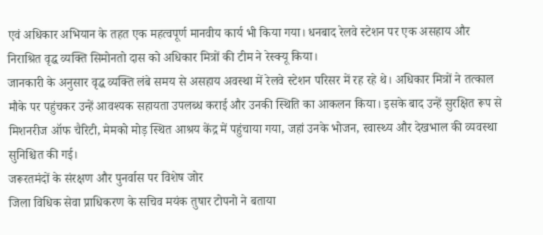एवं अधिकार अभियान के तहत एक महत्वपूर्ण मानवीय कार्य भी किया गया। धनबाद रेलवे स्टेशन पर एक असहाय और निराश्रित वृद्ध व्यक्ति सिमोनतो दास को अधिकार मित्रों की टीम ने रेस्क्यू किया।
जानकारी के अनुसार वृद्ध व्यक्ति लंबे समय से असहाय अवस्था में रेलवे स्टेशन परिसर में रह रहे थे। अधिकार मित्रों ने तत्काल मौके पर पहुंचकर उन्हें आवश्यक सहायता उपलब्ध कराई और उनकी स्थिति का आकलन किया। इसके बाद उन्हें सुरक्षित रूप से मिशनरीज ऑफ चैरिटी, मेमको मोड़ स्थित आश्रय केंद्र में पहुंचाया गया, जहां उनके भोजन, स्वास्थ्य और देखभाल की व्यवस्था सुनिश्चित की गई।
जरूरतमंदों के संरक्षण और पुनर्वास पर विशेष जोर
जिला विधिक सेवा प्राधिकरण के सचिव मयंक तुषार टोपनो ने बताया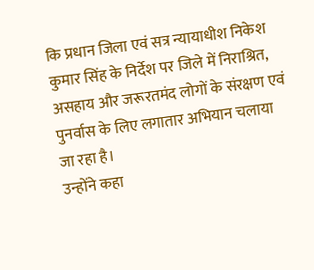कि प्रधान जिला एवं सत्र न्यायाधीश निकेश कुमार सिंह के निर्देश पर जिले में निराश्रित, असहाय और जरूरतमंद लोगों के संरक्षण एवं पुनर्वास के लिए लगातार अभियान चलाया जा रहा है।
उन्होंने कहा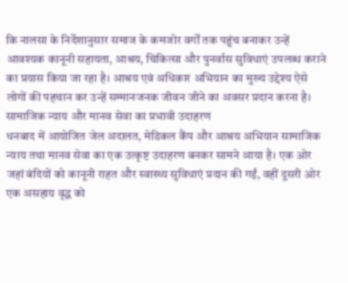कि नालसा के निर्देशानुसार समाज के कमजोर वर्गों तक पहुंच बनाकर उन्हें आवश्यक कानूनी सहायता, आश्रय, चिकित्सा और पुनर्वास सुविधाएं उपलब्ध कराने का प्रयास किया जा रहा है। आश्रय एवं अधिकार अभियान का मुख्य उद्देश्य ऐसे लोगों की पहचान कर उन्हें सम्मानजनक जीवन जीने का अवसर प्रदान करना है।
सामाजिक न्याय और मानव सेवा का प्रभावी उदाहरण
धनबाद में आयोजित जेल अदालत, मेडिकल कैंप और आश्रय अभियान सामाजिक न्याय तथा मानव सेवा का एक उत्कृष्ट उदाहरण बनकर सामने आया है। एक ओर जहां बंदियों को कानूनी राहत और स्वास्थ्य सुविधाएं प्रदान की गईं, वहीं दूसरी ओर एक असहाय वृद्ध को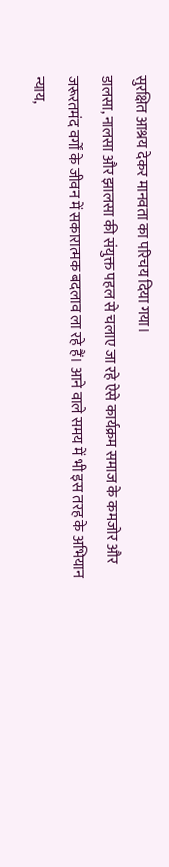सुरक्षित आश्रय देकर मानवता का परिचय दिया गया।
डालसा, नालसा और झालसा की संयुक्त पहल से चलाए जा रहे ऐसे कार्यक्रम समाज के कमजोर और जरूरतमंद वर्गों के जीवन में सकारात्मक बदलाव ला रहे हैं। आने वाले समय में भी इस तरह के अभियान न्याय,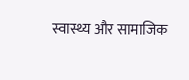स्वास्थ्य और सामाजिक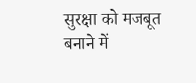सुरक्षा को मजबूत बनाने में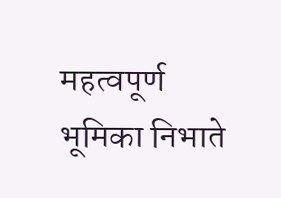महत्वपूर्ण भूमिका निभाते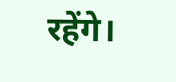रहेंगे।